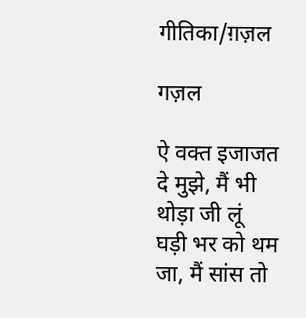गीतिका/ग़ज़ल

गज़ल

ऐ वक्त इजाजत दे मुझे, मैं भी थोड़ा जी लूं
घड़ी भर को थम जा, मैं सांस तो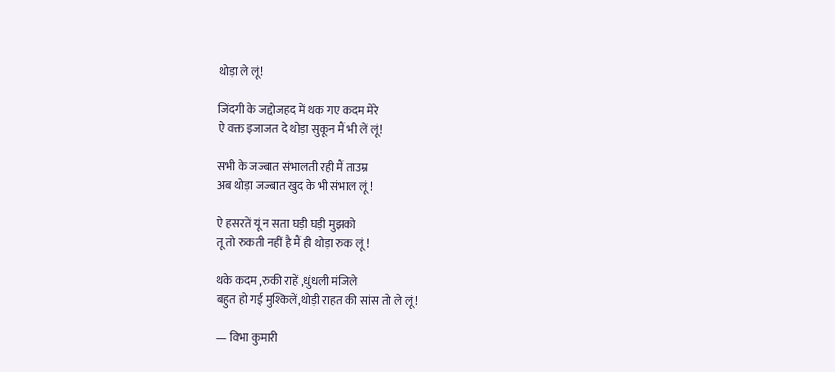थोड़ा ले लूं!

जिंदगी के जद्दोजहद में थक गए कदम मेरे
ऐ वक्त इजाजत दे थोड़ा सुकून मैं भी लें लूं!

सभी के जज्बात संभालती रही मैं ताउम्र
अब थोड़ा जज्बात खुद के भी संभाल लूं !

ऐ हसरतें यूं न सता घड़ी घड़ी मुझको
तू तो रुकती नहीं है मैं ही थोड़ा रुक लूं !

थके कदम ,रुकी राहें ,धुंधली मंजिले
बहुत हो गई मुश्किलें,थोड़ी राहत की सांस तो ले लूं !

— विभा कुमारी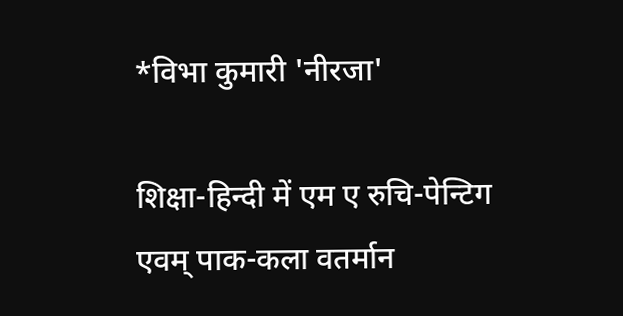*विभा कुमारी 'नीरजा'

शिक्षा-हिन्दी में एम ए रुचि-पेन्टिग एवम् पाक-कला वतर्मान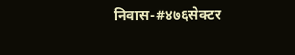निवास-#४७६सेक्टर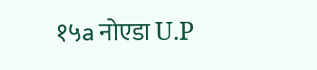१५a नोएडा U.P